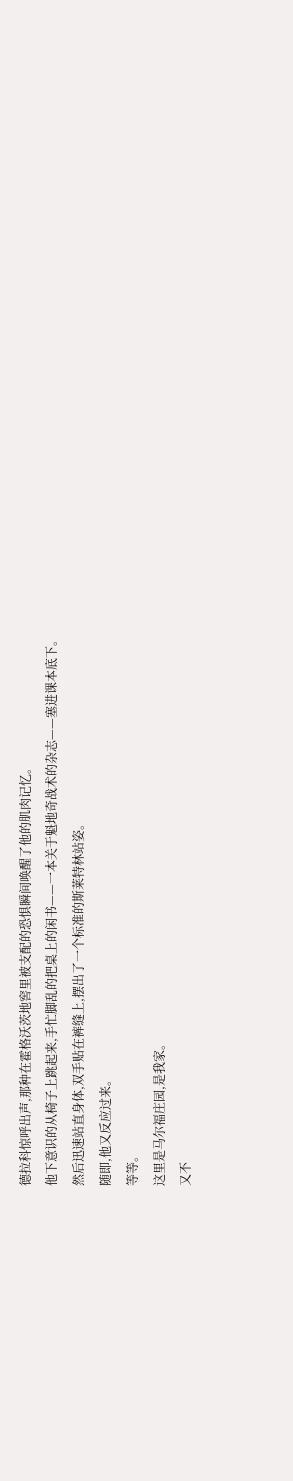德拉科惊呼出声,那种在霍格沃茨地窖里被支配的恐惧瞬间唤醒了他的肌肉记忆。
他下意识的从椅子上跳起来,手忙脚乱的把桌上的闲书——一本关于魁地奇战术的杂志——塞进课本底下。
然后迅速站直身体,双手贴在裤缝上,摆出了一个标准的斯莱特林站姿。
随即,他又反应过来。
等等。
这里是马尔福庄园,是我家。
又不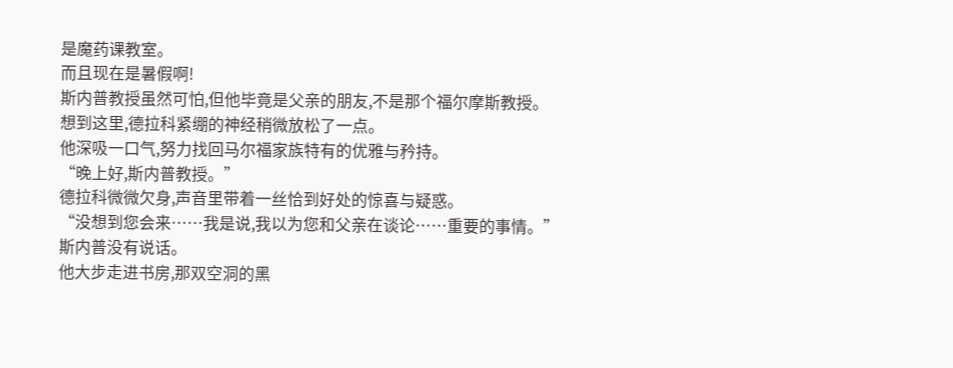是魔药课教室。
而且现在是暑假啊!
斯内普教授虽然可怕,但他毕竟是父亲的朋友,不是那个福尔摩斯教授。
想到这里,德拉科紧绷的神经稍微放松了一点。
他深吸一口气,努力找回马尔福家族特有的优雅与矜持。
“晚上好,斯内普教授。”
德拉科微微欠身,声音里带着一丝恰到好处的惊喜与疑惑。
“没想到您会来……我是说,我以为您和父亲在谈论……重要的事情。”
斯内普没有说话。
他大步走进书房,那双空洞的黑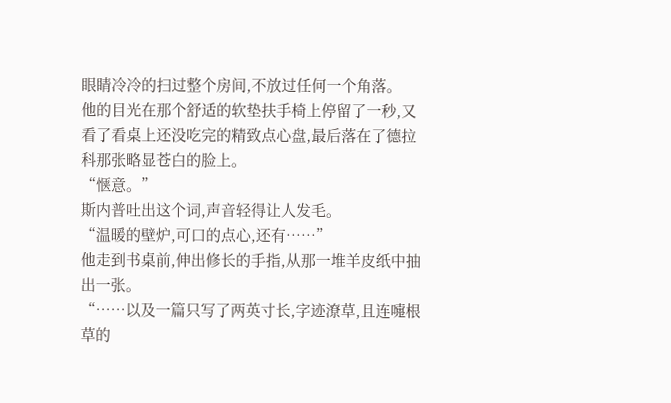眼睛冷冷的扫过整个房间,不放过任何一个角落。
他的目光在那个舒适的软垫扶手椅上停留了一秒,又看了看桌上还没吃完的精致点心盘,最后落在了德拉科那张略显苍白的脸上。
“惬意。”
斯内普吐出这个词,声音轻得让人发毛。
“温暖的壁炉,可口的点心,还有……”
他走到书桌前,伸出修长的手指,从那一堆羊皮纸中抽出一张。
“……以及一篇只写了两英寸长,字迹潦草,且连嚏根草的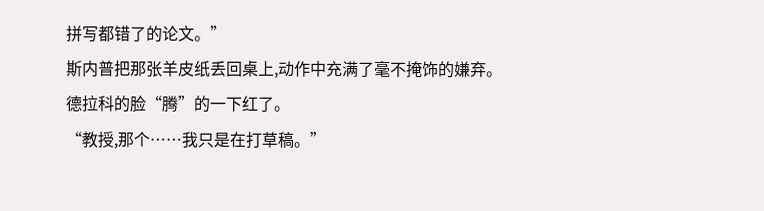拼写都错了的论文。”
斯内普把那张羊皮纸丢回桌上,动作中充满了毫不掩饰的嫌弃。
德拉科的脸“腾”的一下红了。
“教授,那个……我只是在打草稿。”